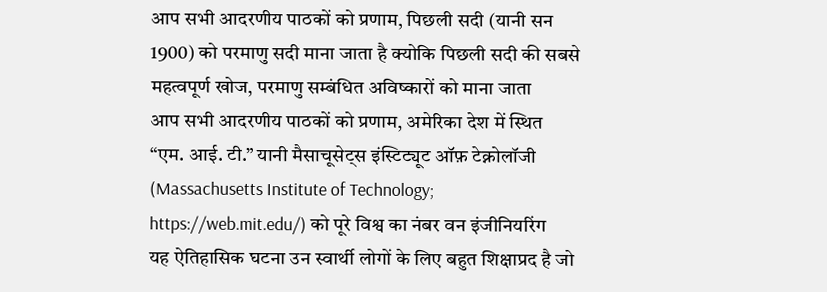आप सभी आदरणीय पाठकों को प्रणाम, पिछली सदी (यानी सन 1900) को परमाणु सदी माना जाता है क्योकि पिछली सदी की सबसे महत्वपूर्ण खोज, परमाणु सम्बंधित अविष्कारों को माना जाता
आप सभी आदरणीय पाठकों को प्रणाम, अमेरिका देश में स्थित “एम. आई. टी.” यानी मैसाचूसेट्स इंस्टिट्यूट ऑफ़ टेक्नोलॉजी (Massachusetts Institute of Technology; https://web.mit.edu/) को पूरे विश्व का नंबर वन इंजीनियरिंग
यह ऐतिहासिक घटना उन स्वार्थी लोगों के लिए बहुत शिक्षाप्रद है जो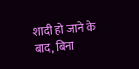शादी हो जाने के बाद, बिना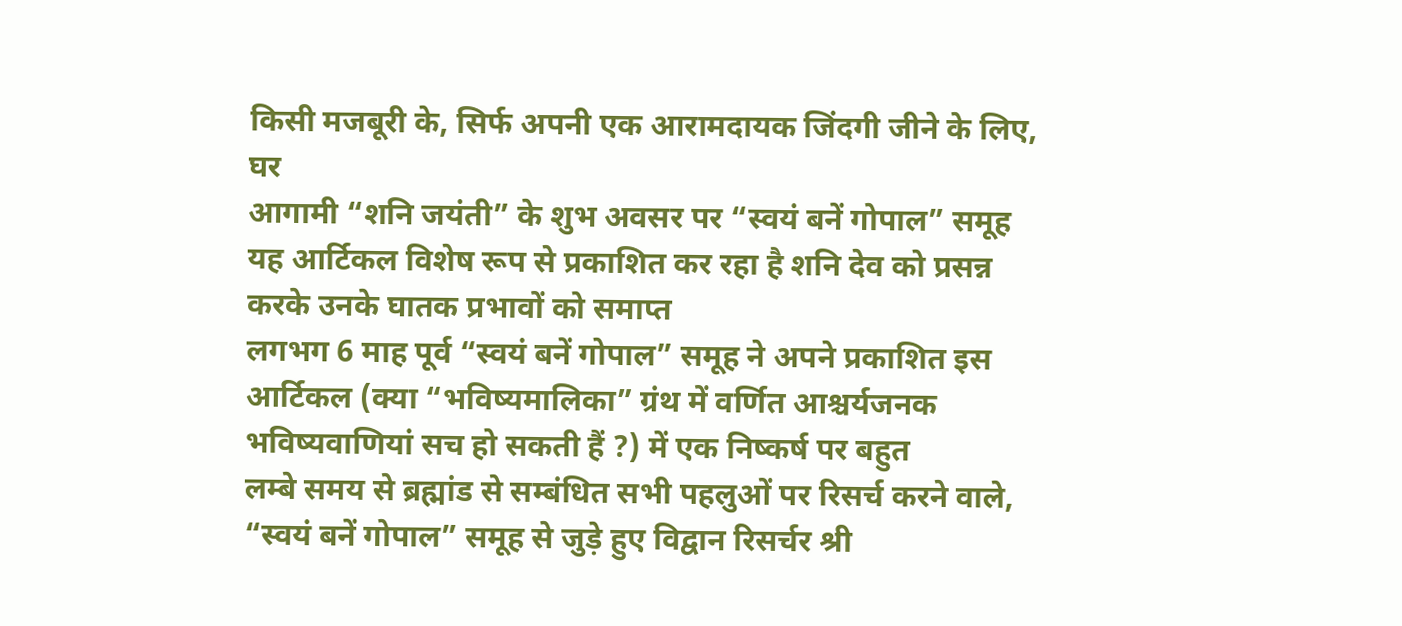किसी मजबूरी के, सिर्फ अपनी एक आरामदायक जिंदगी जीने के लिए, घर
आगामी “शनि जयंती” के शुभ अवसर पर “स्वयं बनें गोपाल” समूह यह आर्टिकल विशेष रूप से प्रकाशित कर रहा है शनि देव को प्रसन्न करके उनके घातक प्रभावों को समाप्त
लगभग 6 माह पूर्व “स्वयं बनें गोपाल” समूह ने अपने प्रकाशित इस आर्टिकल (क्या “भविष्यमालिका” ग्रंथ में वर्णित आश्चर्यजनक भविष्यवाणियां सच हो सकती हैं ?) में एक निष्कर्ष पर बहुत
लम्बे समय से ब्रह्मांड से सम्बंधित सभी पहलुओं पर रिसर्च करने वाले, “स्वयं बनें गोपाल” समूह से जुड़े हुए विद्वान रिसर्चर श्री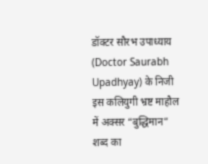डॉक्टर सौरभ उपाध्याय (Doctor Saurabh Upadhyay) के निजी
इस कलियुगी भ्रष्ट माहौल में अक्सर “बुद्धिमान” शब्द का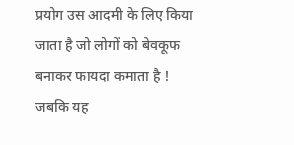प्रयोग उस आदमी के लिए किया जाता है जो लोगों को बेवकूफ बनाकर फायदा कमाता है ! जबकि यह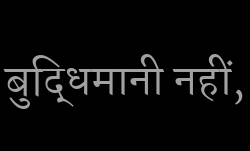बुद्धिमानी नहीं,